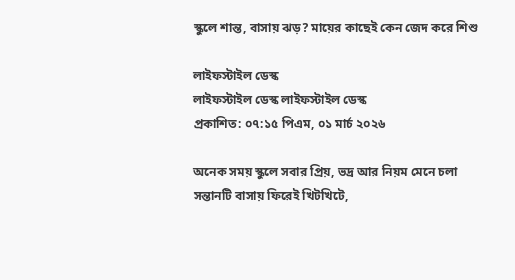স্কুলে শান্ত, বাসায় ঝড়? মায়ের কাছেই কেন জেদ করে শিশু

লাইফস্টাইল ডেস্ক
লাইফস্টাইল ডেস্ক লাইফস্টাইল ডেস্ক
প্রকাশিত: ০৭:১৫ পিএম, ০১ মার্চ ২০২৬

অনেক সময় স্কুলে সবার প্রিয়, ভদ্র আর নিয়ম মেনে চলা সন্তানটি বাসায় ফিরেই খিটখিটে,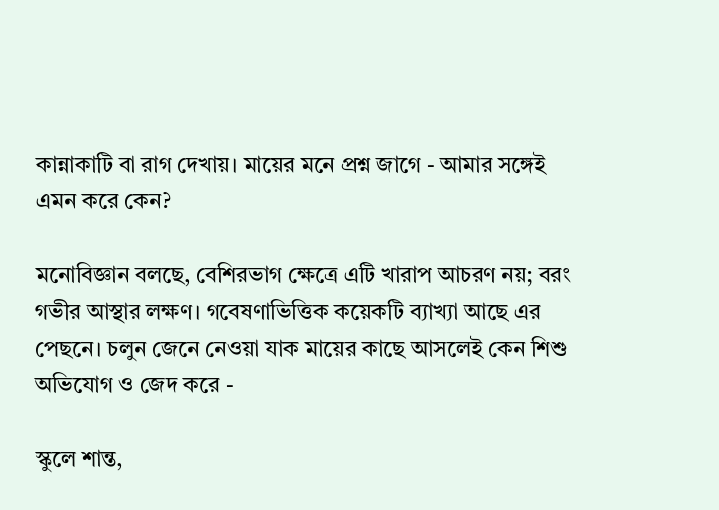কান্নাকাটি বা রাগ দেখায়। মায়ের মনে প্রশ্ন জাগে - আমার সঙ্গেই এমন করে কেন?

মনোবিজ্ঞান বলছে, বেশিরভাগ ক্ষেত্রে এটি খারাপ আচরণ নয়; বরং গভীর আস্থার লক্ষণ। গবেষণাভিত্তিক কয়েকটি ব্যাখ্যা আছে এর পেছনে। চলুন জেনে নেওয়া যাক মায়ের কাছে আসলেই কেন শিশু অভিযোগ ও জেদ করে -

স্কুলে শান্ত,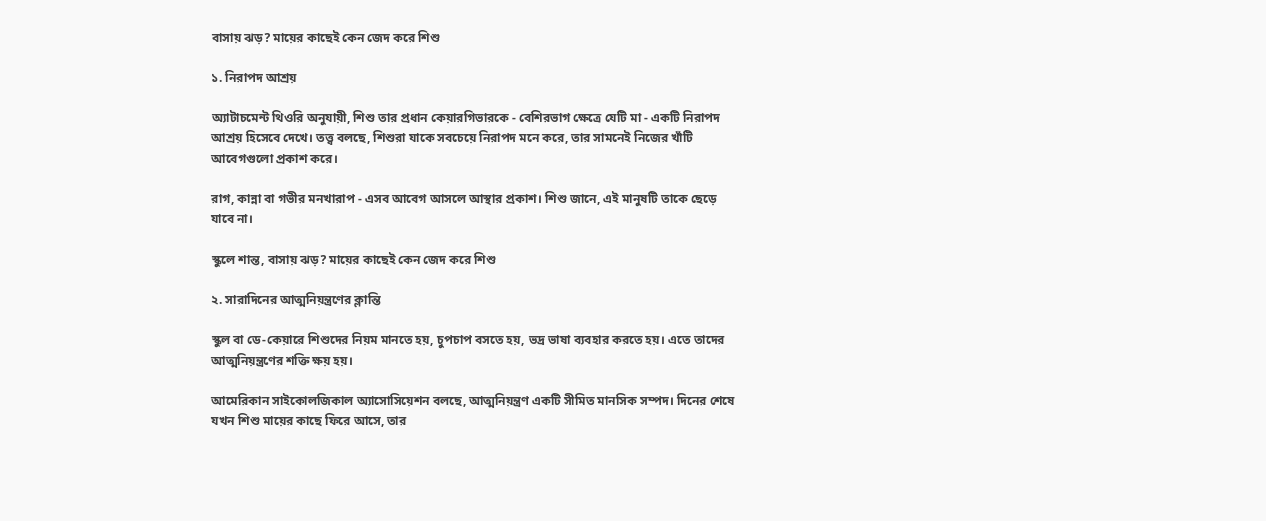বাসায় ঝড়? মায়ের কাছেই কেন জেদ করে শিশু

১. নিরাপদ আশ্রয়

অ্যাটাচমেন্ট থিওরি অনুযায়ী, শিশু তার প্রধান কেয়ারগিভারকে - বেশিরভাগ ক্ষেত্রে যেটি মা - একটি নিরাপদ আশ্রয় হিসেবে দেখে। তত্ত্ব বলছে, শিশুরা যাকে সবচেয়ে নিরাপদ মনে করে, তার সামনেই নিজের খাঁটি আবেগগুলো প্রকাশ করে।

রাগ, কান্না বা গভীর মনখারাপ - এসব আবেগ আসলে আস্থার প্রকাশ। শিশু জানে, এই মানুষটি তাকে ছেড়ে যাবে না।

স্কুলে শান্ত, বাসায় ঝড়? মায়ের কাছেই কেন জেদ করে শিশু

২. সারাদিনের আত্মনিয়ন্ত্রণের ক্লান্তি

স্কুল বা ডে-কেয়ারে শিশুদের নিয়ম মানতে হয়, চুপচাপ বসতে হয়, ভদ্র ভাষা ব্যবহার করতে হয়। এতে তাদের আত্মনিয়ন্ত্রণের শক্তি ক্ষয় হয়।

আমেরিকান সাইকোলজিকাল অ্যাসোসিয়েশন বলছে, আত্মনিয়ন্ত্রণ একটি সীমিত মানসিক সম্পদ। দিনের শেষে যখন শিশু মায়ের কাছে ফিরে আসে, তার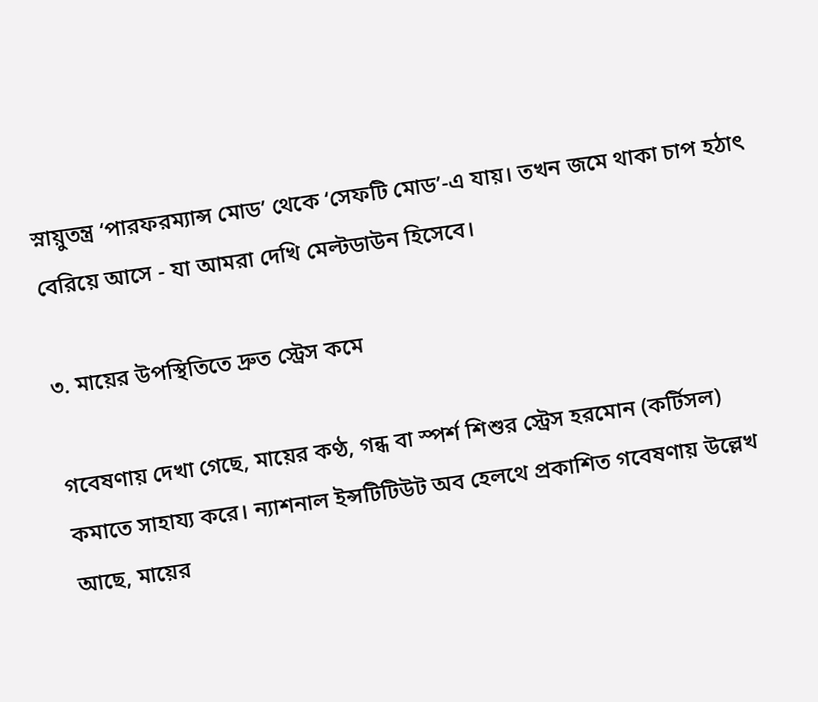স্নায়ুতন্ত্র ‘পারফরম্যান্স মোড’ থেকে ‘সেফটি মোড’-এ যায়। তখন জমে থাকা চাপ হঠাৎ বেরিয়ে আসে - যা আমরা দেখি মেল্টডাউন হিসেবে।

৩. মায়ের উপস্থিতিতে দ্রুত স্ট্রেস কমে

গবেষণায় দেখা গেছে, মায়ের কণ্ঠ, গন্ধ বা স্পর্শ শিশুর স্ট্রেস হরমোন (কর্টিসল) কমাতে সাহায্য করে। ন্যাশনাল ইন্সটিটিউট অব হেলথে প্রকাশিত গবেষণায় উল্লেখ আছে, মায়ের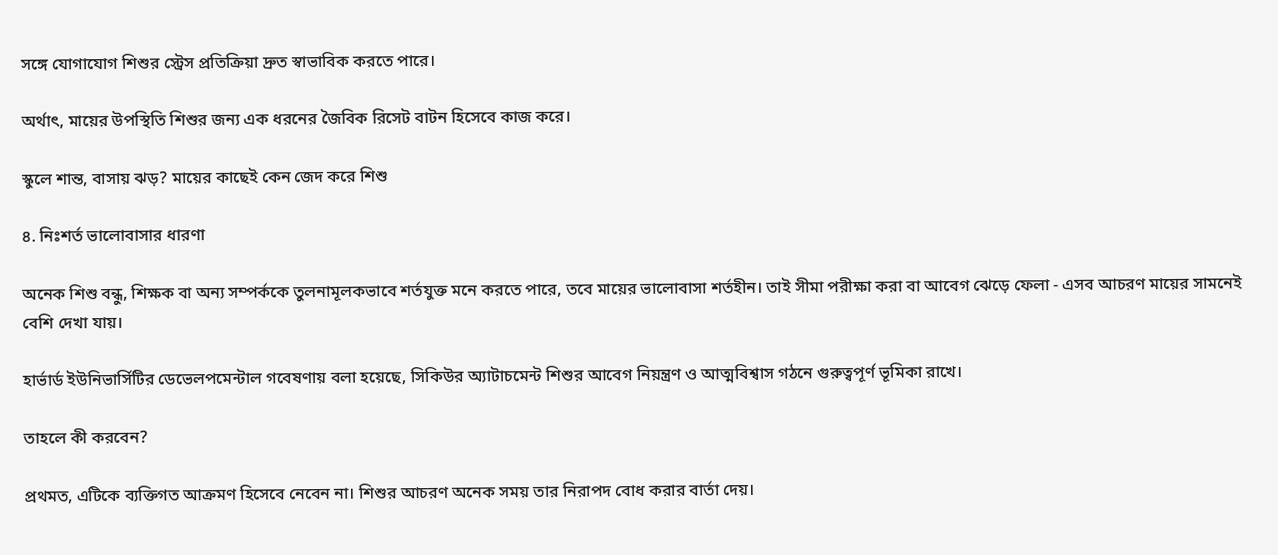সঙ্গে যোগাযোগ শিশুর স্ট্রেস প্রতিক্রিয়া দ্রুত স্বাভাবিক করতে পারে।

অর্থাৎ, মায়ের উপস্থিতি শিশুর জন্য এক ধরনের জৈবিক রিসেট বাটন হিসেবে কাজ করে।

স্কুলে শান্ত, বাসায় ঝড়? মায়ের কাছেই কেন জেদ করে শিশু

৪. নিঃশর্ত ভালোবাসার ধারণা

অনেক শিশু বন্ধু, শিক্ষক বা অন্য সম্পর্ককে তুলনামূলকভাবে শর্তযুক্ত মনে করতে পারে, তবে মায়ের ভালোবাসা শর্তহীন। তাই সীমা পরীক্ষা করা বা আবেগ ঝেড়ে ফেলা - এসব আচরণ মায়ের সামনেই বেশি দেখা যায়।

হার্ভার্ড ইউনিভার্সিটির ডেভেলপমেন্টাল গবেষণায় বলা হয়েছে, সিকিউর অ্যাটাচমেন্ট শিশুর আবেগ নিয়ন্ত্রণ ও আত্মবিশ্বাস গঠনে গুরুত্বপূর্ণ ভূমিকা রাখে।

তাহলে কী করবেন?

প্রথমত, এটিকে ব্যক্তিগত আক্রমণ হিসেবে নেবেন না। শিশুর আচরণ অনেক সময় তার নিরাপদ বোধ করার বার্তা দেয়।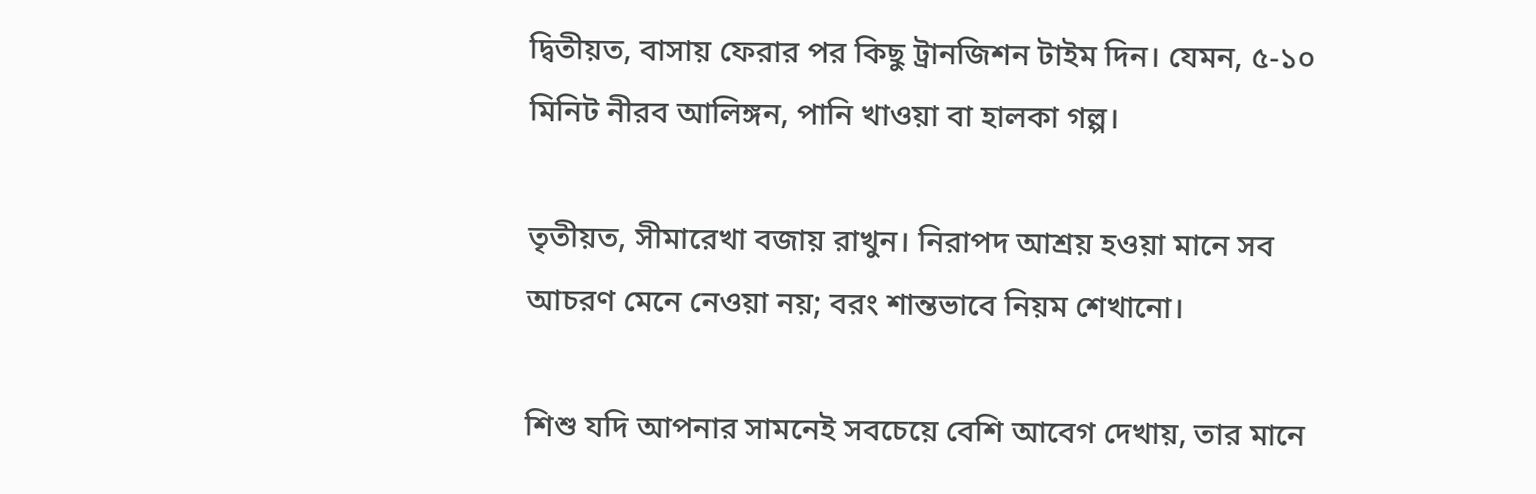দ্বিতীয়ত, বাসায় ফেরার পর কিছু ট্রানজিশন টাইম দিন। যেমন, ৫-১০ মিনিট নীরব আলিঙ্গন, পানি খাওয়া বা হালকা গল্প।

তৃতীয়ত, সীমারেখা বজায় রাখুন। নিরাপদ আশ্রয় হওয়া মানে সব আচরণ মেনে নেওয়া নয়; বরং শান্তভাবে নিয়ম শেখানো।

শিশু যদি আপনার সামনেই সবচেয়ে বেশি আবেগ দেখায়, তার মানে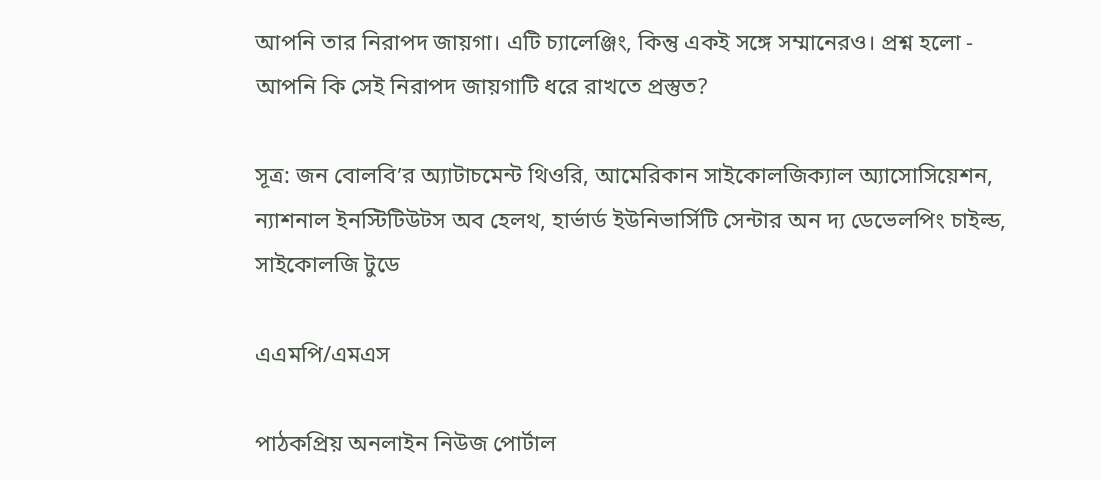আপনি তার নিরাপদ জায়গা। এটি চ্যালেঞ্জিং, কিন্তু একই সঙ্গে সম্মানেরও। প্রশ্ন হলো - আপনি কি সেই নিরাপদ জায়গাটি ধরে রাখতে প্রস্তুত?

সূত্র: জন বোলবি’র অ্যাটাচমেন্ট থিওরি, আমেরিকান সাইকোলজিক্যাল অ্যাসোসিয়েশন, ন্যাশনাল ইনস্টিটিউটস অব হেলথ, হার্ভার্ড ইউনিভার্সিটি সেন্টার অন দ্য ডেভেলপিং চাইল্ড, সাইকোলজি টুডে

এএমপি/এমএস

পাঠকপ্রিয় অনলাইন নিউজ পোর্টাল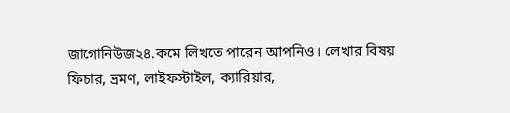জাগোনিউজ২৪.কমে লিখতে পারেন আপনিও। লেখার বিষয় ফিচার, ভ্রমণ, লাইফস্টাইল, ক্যারিয়ার,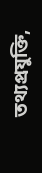তথ্যপ্রযুক্তি,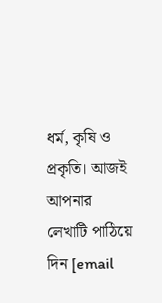ধর্ম, কৃষি ও প্রকৃতি। আজই আপনার লেখাটি পাঠিয়ে দিন [email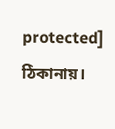protected] ঠিকানায়।